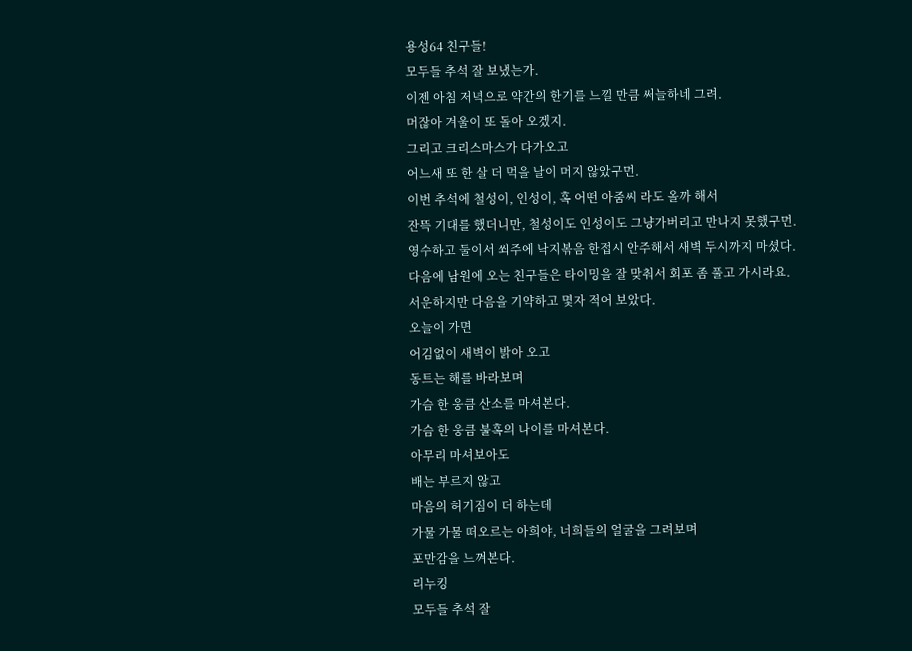용성64 친구들!
모두들 추석 잘 보냈는가.
이젠 아침 저녁으로 약간의 한기를 느낄 만큼 써늘하네 그려.
머잖아 겨울이 또 돌아 오겠지.
그리고 크리스마스가 다가오고
어느새 또 한 살 더 먹을 날이 머지 않았구먼.
이번 추석에 철성이, 인성이, 혹 어떤 아줌씨 라도 올까 해서
잔뜩 기대를 했더니만, 철성이도 인성이도 그냥가버리고 만나지 못했구먼.
영수하고 둘이서 쐬주에 낙지볶음 한접시 안주해서 새벽 두시까지 마셨다.
다음에 남원에 오는 친구들은 타이밍을 잘 맞춰서 회포 좀 풀고 가시라요.
서운하지만 다음을 기약하고 몇자 적어 보았다.
오늘이 가면
어김없이 새벽이 밝아 오고
동트는 해를 바라보며
가슴 한 웅큼 산소를 마셔본다.
가슴 한 웅큼 불혹의 나이를 마셔본다.
아무리 마셔보아도
배는 부르지 않고
마음의 허기짐이 더 하는데
가물 가물 떠오르는 아희야, 너희들의 얼굴을 그려보며
포만감을 느껴본다.
리누킹
모두들 추석 잘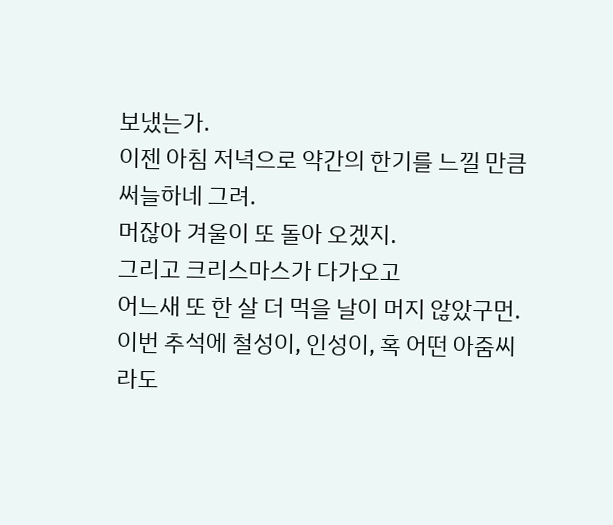보냈는가.
이젠 아침 저녁으로 약간의 한기를 느낄 만큼 써늘하네 그려.
머잖아 겨울이 또 돌아 오겠지.
그리고 크리스마스가 다가오고
어느새 또 한 살 더 먹을 날이 머지 않았구먼.
이번 추석에 철성이, 인성이, 혹 어떤 아줌씨 라도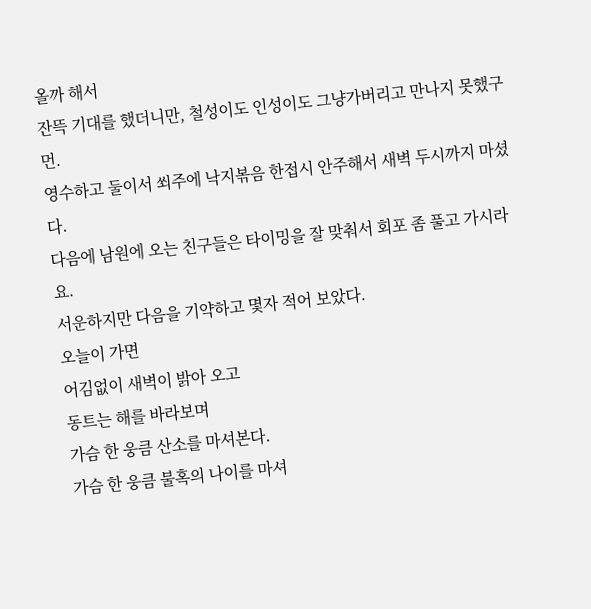올까 해서
잔뜩 기대를 했더니만, 철성이도 인성이도 그냥가버리고 만나지 못했구먼.
영수하고 둘이서 쐬주에 낙지볶음 한접시 안주해서 새벽 두시까지 마셨다.
다음에 남원에 오는 친구들은 타이밍을 잘 맞춰서 회포 좀 풀고 가시라요.
서운하지만 다음을 기약하고 몇자 적어 보았다.
오늘이 가면
어김없이 새벽이 밝아 오고
동트는 해를 바라보며
가슴 한 웅큼 산소를 마셔본다.
가슴 한 웅큼 불혹의 나이를 마셔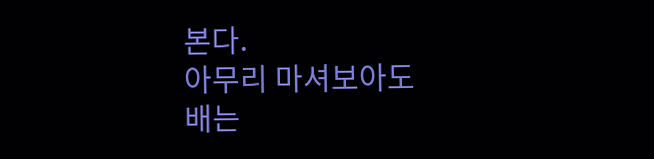본다.
아무리 마셔보아도
배는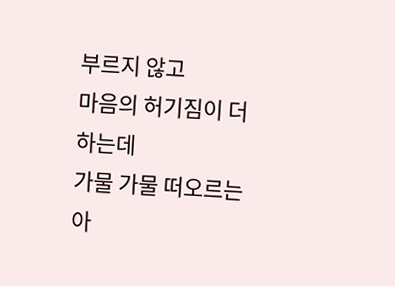부르지 않고
마음의 허기짐이 더 하는데
가물 가물 떠오르는 아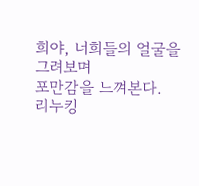희야, 너희들의 얼굴을 그려보며
포만감을 느껴본다.
리누킹